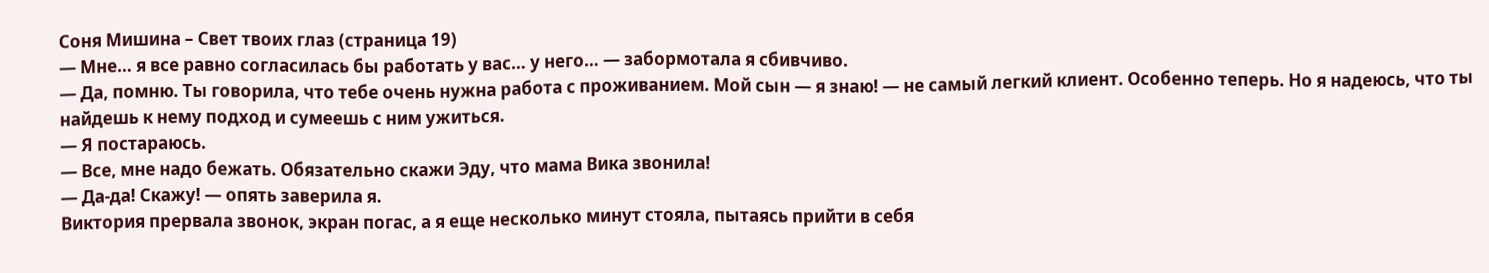Соня Мишина – Свет твоих глаз (страница 19)
— Мне… я все равно согласилась бы работать у вас… у него… — забормотала я сбивчиво.
— Да, помню. Ты говорила, что тебе очень нужна работа с проживанием. Мой сын — я знаю! — не самый легкий клиент. Особенно теперь. Но я надеюсь, что ты найдешь к нему подход и сумеешь с ним ужиться.
— Я постараюсь.
— Все, мне надо бежать. Обязательно скажи Эду, что мама Вика звонила!
— Да-да! Скажу! — опять заверила я.
Виктория прервала звонок, экран погас, а я еще несколько минут стояла, пытаясь прийти в себя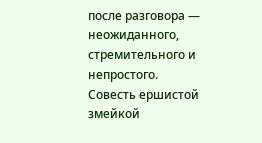после разговора — неожиданного, стремительного и непростого.
Совесть ершистой змейкой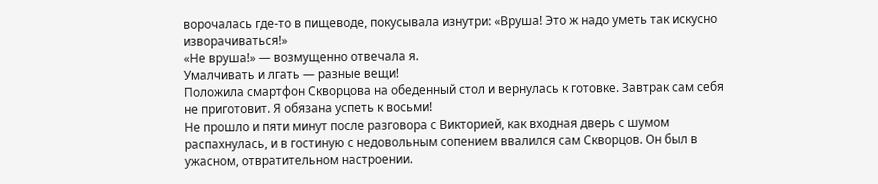ворочалась где-то в пищеводе, покусывала изнутри: «Вруша! Это ж надо уметь так искусно изворачиваться!»
«Не вруша!» — возмущенно отвечала я.
Умалчивать и лгать — разные вещи!
Положила смартфон Скворцова на обеденный стол и вернулась к готовке. Завтрак сам себя не приготовит. Я обязана успеть к восьми!
Не прошло и пяти минут после разговора с Викторией, как входная дверь с шумом распахнулась, и в гостиную с недовольным сопением ввалился сам Скворцов. Он был в ужасном, отвратительном настроении.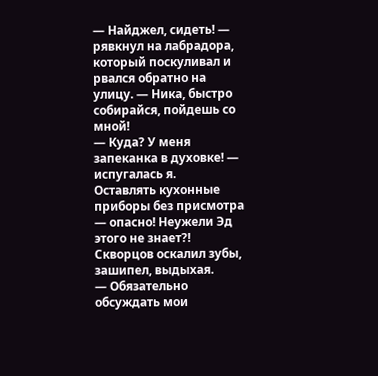— Найджел, сидеть! — рявкнул на лабрадора, который поскуливал и рвался обратно на улицу. — Ника, быстро собирайся, пойдешь со мной!
— Куда? У меня запеканка в духовке! — испугалась я.
Оставлять кухонные приборы без присмотра — опасно! Неужели Эд этого не знает?!
Скворцов оскалил зубы, зашипел, выдыхая.
— Обязательно обсуждать мои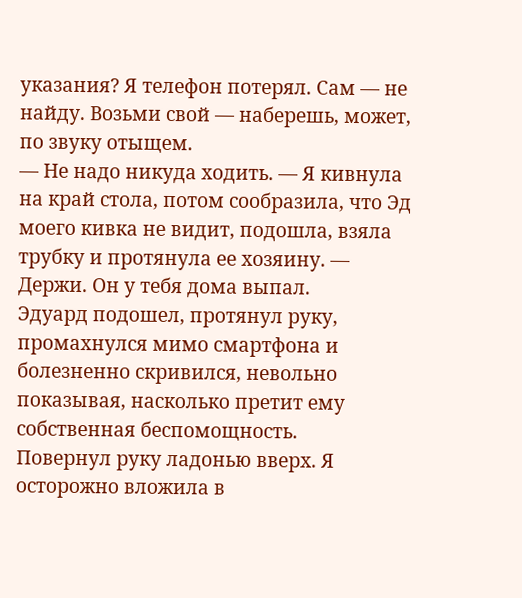указания? Я телефон потерял. Сам — не найду. Возьми свой — наберешь, может, по звуку отыщем.
— Не надо никуда ходить. — Я кивнула на край стола, потом сообразила, что Эд моего кивка не видит, подошла, взяла трубку и протянула ее хозяину. — Держи. Он у тебя дома выпал.
Эдуард подошел, протянул руку, промахнулся мимо смартфона и болезненно скривился, невольно показывая, насколько претит ему собственная беспомощность.
Повернул руку ладонью вверх. Я осторожно вложила в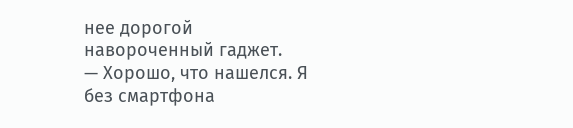нее дорогой навороченный гаджет.
— Хорошо, что нашелся. Я без смартфона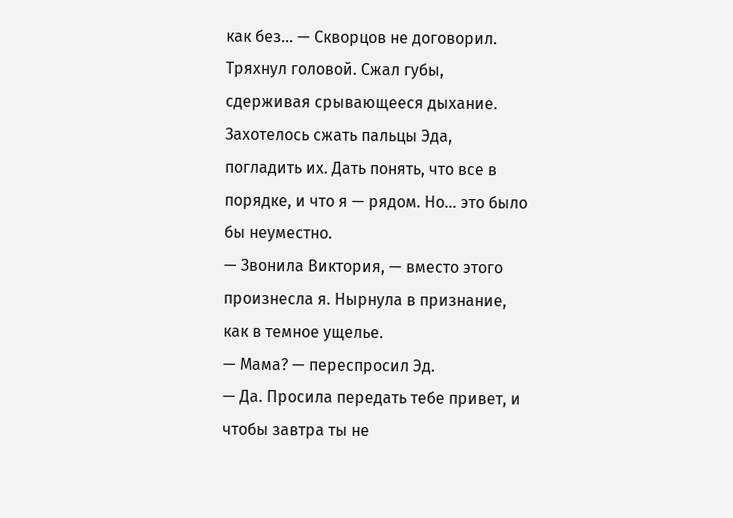как без… — Скворцов не договорил. Тряхнул головой. Сжал губы, сдерживая срывающееся дыхание.
Захотелось сжать пальцы Эда, погладить их. Дать понять, что все в порядке, и что я — рядом. Но… это было бы неуместно.
— Звонила Виктория, — вместо этого произнесла я. Нырнула в признание, как в темное ущелье.
— Мама? — переспросил Эд.
— Да. Просила передать тебе привет, и чтобы завтра ты не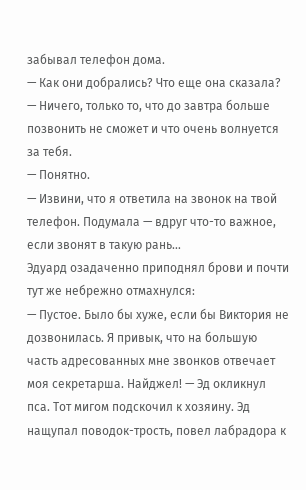забывал телефон дома.
— Как они добрались? Что еще она сказала?
— Ничего, только то, что до завтра больше позвонить не сможет и что очень волнуется за тебя.
— Понятно.
— Извини, что я ответила на звонок на твой телефон. Подумала — вдруг что-то важное, если звонят в такую рань…
Эдуард озадаченно приподнял брови и почти тут же небрежно отмахнулся:
— Пустое. Было бы хуже, если бы Виктория не дозвонилась. Я привык, что на большую часть адресованных мне звонков отвечает моя секретарша. Найджел! — Эд окликнул пса. Тот мигом подскочил к хозяину. Эд нащупал поводок-трость, повел лабрадора к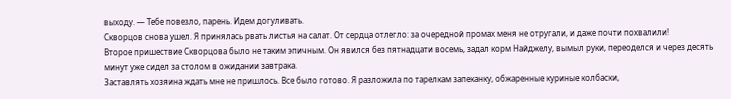выходу. — Тебе повезло, парень. Идем догуливать.
Скворцов снова ушел. Я принялась рвать листья на салат. От сердца отлегло: за очередной промах меня не отругали, и даже почти похвалили!
Второе пришествие Скворцова было не таким эпичным. Он явился без пятнадцати восемь, задал корм Найджелу, вымыл руки, переоделся и через десять минут уже сидел за столом в ожидании завтрака.
Заставлять хозяина ждать мне не пришлось. Все было готово. Я разложила по тарелкам запеканку, обжаренные куриные колбаски,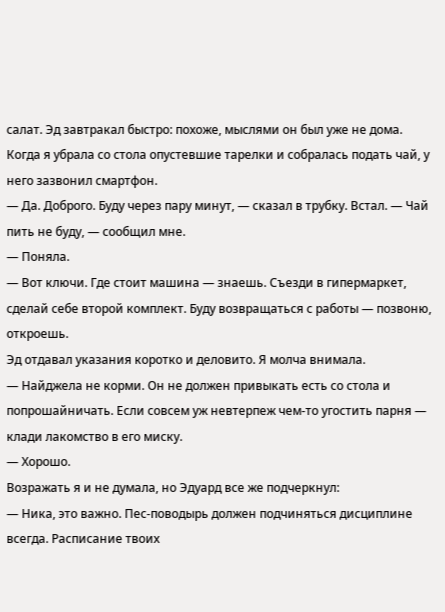салат. Эд завтракал быстро: похоже, мыслями он был уже не дома. Когда я убрала со стола опустевшие тарелки и собралась подать чай, у него зазвонил смартфон.
— Да. Доброго. Буду через пару минут, — сказал в трубку. Встал. — Чай пить не буду, — сообщил мне.
— Поняла.
— Вот ключи. Где стоит машина — знаешь. Съезди в гипермаркет, сделай себе второй комплект. Буду возвращаться с работы — позвоню, откроешь.
Эд отдавал указания коротко и деловито. Я молча внимала.
— Найджела не корми. Он не должен привыкать есть со стола и попрошайничать. Если совсем уж невтерпеж чем-то угостить парня — клади лакомство в его миску.
— Хорошо.
Возражать я и не думала, но Эдуард все же подчеркнул:
— Ника, это важно. Пес-поводырь должен подчиняться дисциплине всегда. Расписание твоих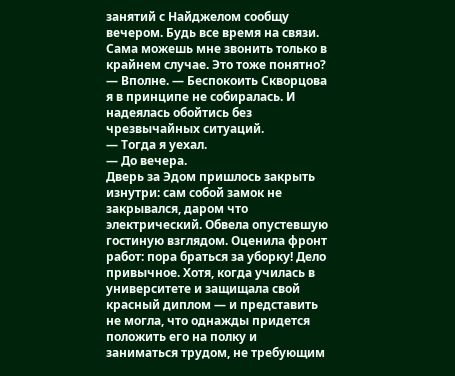занятий с Найджелом сообщу вечером. Будь все время на связи. Сама можешь мне звонить только в крайнем случае. Это тоже понятно?
— Вполне. — Беспокоить Скворцова я в принципе не собиралась. И надеялась обойтись без чрезвычайных ситуаций.
— Тогда я уехал.
— До вечера.
Дверь за Эдом пришлось закрыть изнутри: сам собой замок не закрывался, даром что электрический. Обвела опустевшую гостиную взглядом. Оценила фронт работ: пора браться за уборку! Дело привычное. Хотя, когда училась в университете и защищала свой красный диплом — и представить не могла, что однажды придется положить его на полку и заниматься трудом, не требующим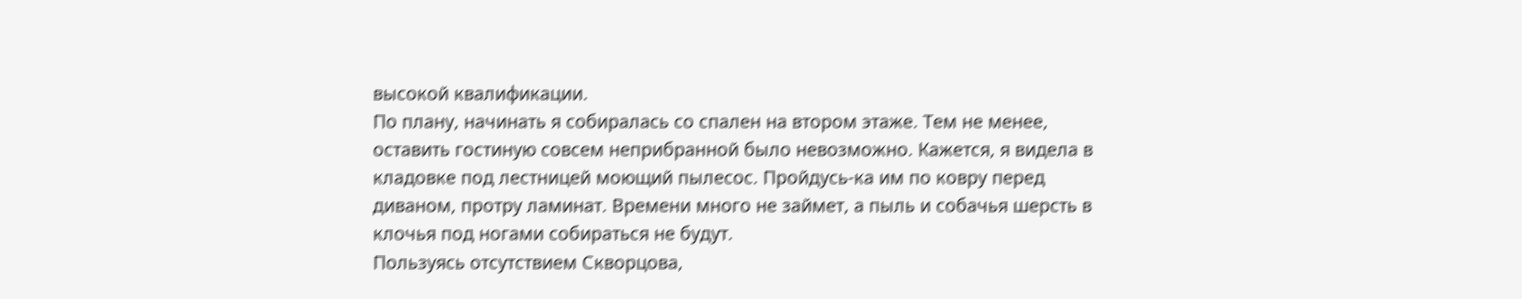высокой квалификации.
По плану, начинать я собиралась со спален на втором этаже. Тем не менее, оставить гостиную совсем неприбранной было невозможно. Кажется, я видела в кладовке под лестницей моющий пылесос. Пройдусь-ка им по ковру перед диваном, протру ламинат. Времени много не займет, а пыль и собачья шерсть в клочья под ногами собираться не будут.
Пользуясь отсутствием Скворцова,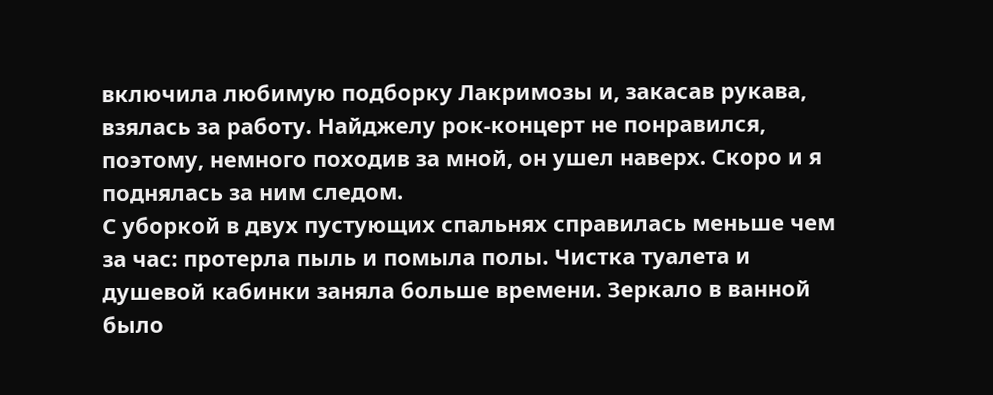включила любимую подборку Лакримозы и, закасав рукава, взялась за работу. Найджелу рок-концерт не понравился, поэтому, немного походив за мной, он ушел наверх. Скоро и я поднялась за ним следом.
С уборкой в двух пустующих спальнях справилась меньше чем за час: протерла пыль и помыла полы. Чистка туалета и душевой кабинки заняла больше времени. Зеркало в ванной было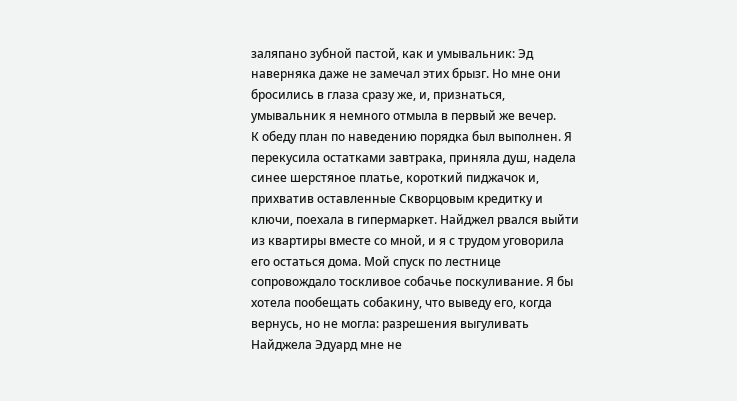заляпано зубной пастой, как и умывальник: Эд наверняка даже не замечал этих брызг. Но мне они бросились в глаза сразу же, и, признаться, умывальник я немного отмыла в первый же вечер.
К обеду план по наведению порядка был выполнен. Я перекусила остатками завтрака, приняла душ, надела синее шерстяное платье, короткий пиджачок и, прихватив оставленные Скворцовым кредитку и ключи, поехала в гипермаркет. Найджел рвался выйти из квартиры вместе со мной, и я с трудом уговорила его остаться дома. Мой спуск по лестнице сопровождало тоскливое собачье поскуливание. Я бы хотела пообещать собакину, что выведу его, когда вернусь, но не могла: разрешения выгуливать Найджела Эдуард мне не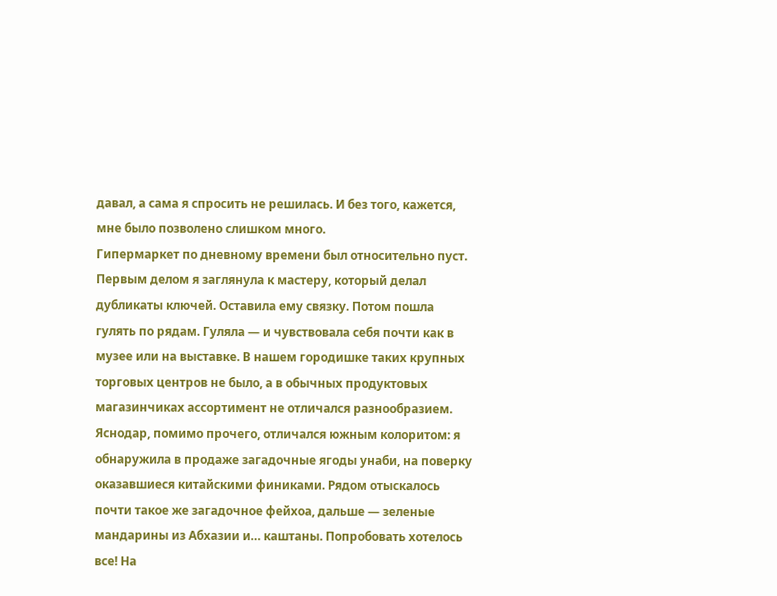давал, а сама я спросить не решилась. И без того, кажется, мне было позволено слишком много.
Гипермаркет по дневному времени был относительно пуст. Первым делом я заглянула к мастеру, который делал дубликаты ключей. Оставила ему связку. Потом пошла гулять по рядам. Гуляла — и чувствовала себя почти как в музее или на выставке. В нашем городишке таких крупных торговых центров не было, а в обычных продуктовых магазинчиках ассортимент не отличался разнообразием.
Яснодар, помимо прочего, отличался южным колоритом: я обнаружила в продаже загадочные ягоды унаби, на поверку оказавшиеся китайскими финиками. Рядом отыскалось почти такое же загадочное фейхоа, дальше — зеленые мандарины из Абхазии и… каштаны. Попробовать хотелось все! На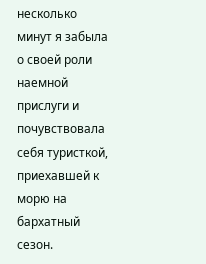несколько минут я забыла о своей роли наемной прислуги и почувствовала себя туристкой, приехавшей к морю на бархатный сезон.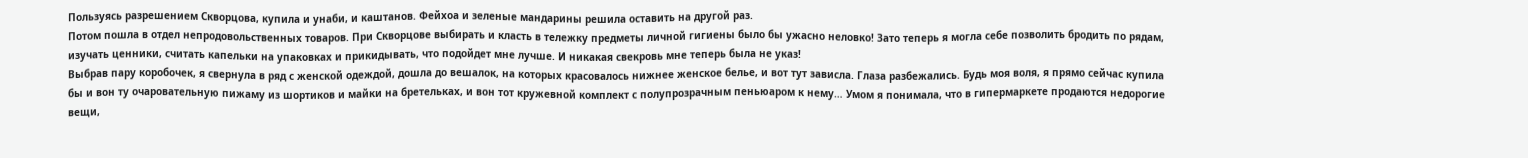Пользуясь разрешением Скворцова, купила и унаби, и каштанов. Фейхоа и зеленые мандарины решила оставить на другой раз.
Потом пошла в отдел непродовольственных товаров. При Скворцове выбирать и класть в тележку предметы личной гигиены было бы ужасно неловко! Зато теперь я могла себе позволить бродить по рядам, изучать ценники, считать капельки на упаковках и прикидывать, что подойдет мне лучше. И никакая свекровь мне теперь была не указ!
Выбрав пару коробочек, я свернула в ряд с женской одеждой, дошла до вешалок, на которых красовалось нижнее женское белье, и вот тут зависла. Глаза разбежались. Будь моя воля, я прямо сейчас купила бы и вон ту очаровательную пижаму из шортиков и майки на бретельках, и вон тот кружевной комплект с полупрозрачным пеньюаром к нему… Умом я понимала, что в гипермаркете продаются недорогие вещи,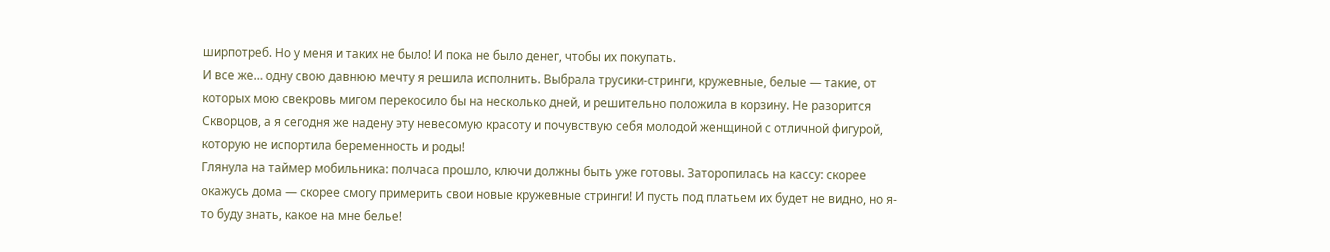ширпотреб. Но у меня и таких не было! И пока не было денег, чтобы их покупать.
И все же… одну свою давнюю мечту я решила исполнить. Выбрала трусики-стринги, кружевные, белые — такие, от которых мою свекровь мигом перекосило бы на несколько дней, и решительно положила в корзину. Не разорится Скворцов, а я сегодня же надену эту невесомую красоту и почувствую себя молодой женщиной с отличной фигурой, которую не испортила беременность и роды!
Глянула на таймер мобильника: полчаса прошло, ключи должны быть уже готовы. Заторопилась на кассу: скорее окажусь дома — скорее смогу примерить свои новые кружевные стринги! И пусть под платьем их будет не видно, но я-то буду знать, какое на мне белье!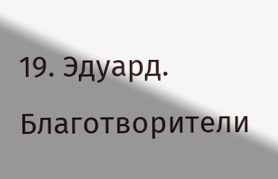19. Эдуард. Благотворители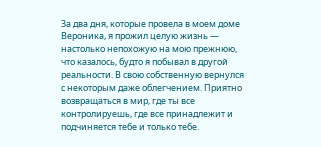За два дня, которые провела в моем доме Вероника, я прожил целую жизнь — настолько непохожую на мою прежнюю, что казалось, будто я побывал в другой реальности. В свою собственную вернулся с некоторым даже облегчением. Приятно возвращаться в мир, где ты все контролируешь, где все принадлежит и подчиняется тебе и только тебе.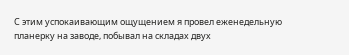С этим успокаивающим ощущением я провел еженедельную планерку на заводе, побывал на складах двух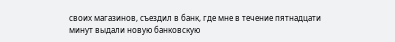своих магазинов, съездил в банк, где мне в течение пятнадцати минут выдали новую банковскую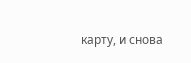карту, и снова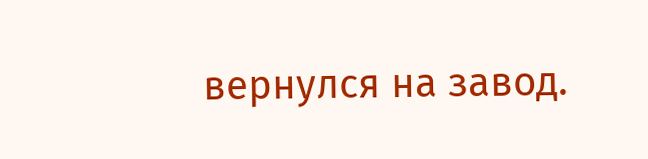вернулся на завод.